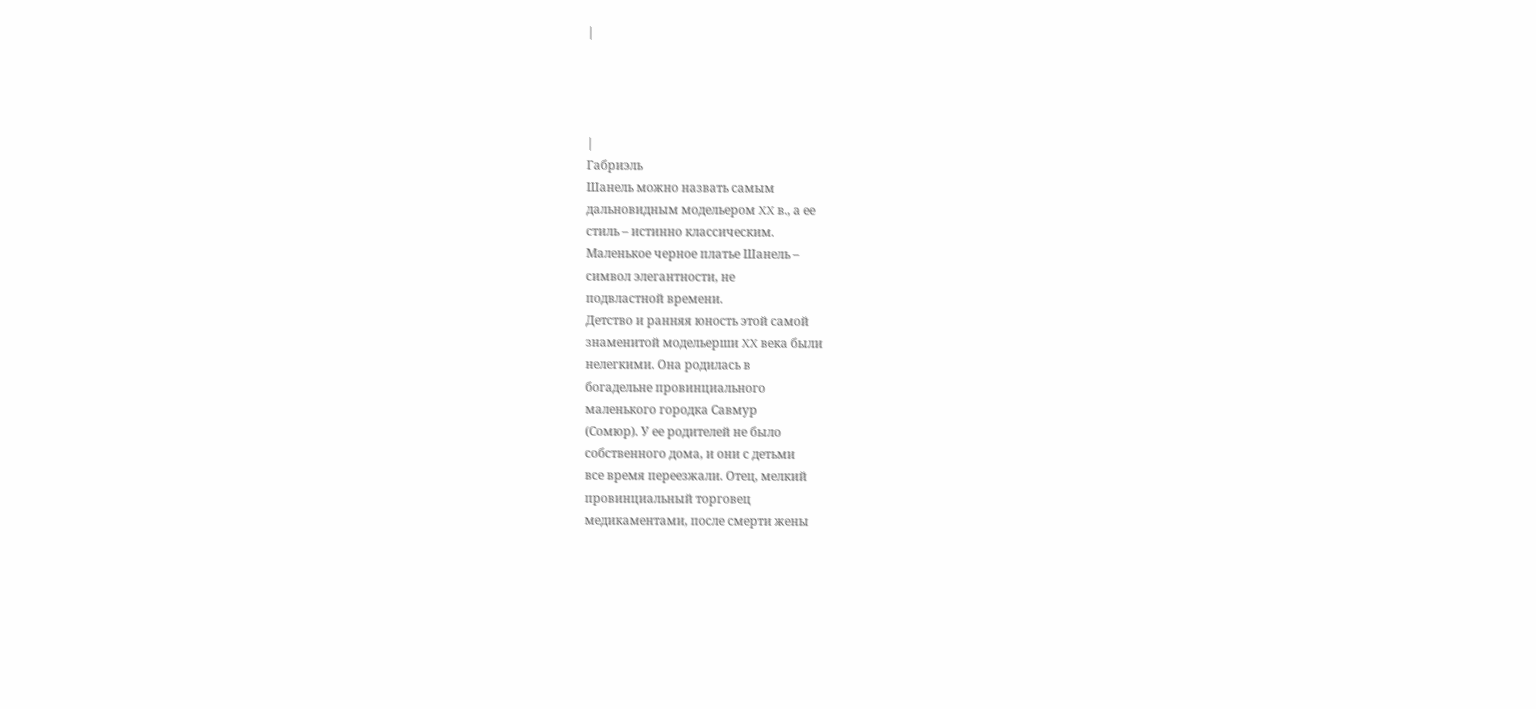|




|
Габриэль
Шанель можно назвать самым
дальновидным модельером XX в., а ее
стиль – истинно классическим.
Маленькое черное платье Шанель –
символ элегантности, не
подвластной времени.
Детство и ранняя юность этой самой
знаменитой модельерши XX века были
нелегкими. Она родилась в
богадельне провинциального
маленького городка Савмур
(Сомюр). У ее родителей не было
собственного дома, и они с детьми
все время переезжали. Отец, мелкий
провинциальный торговец
медикаментами, после смерти жены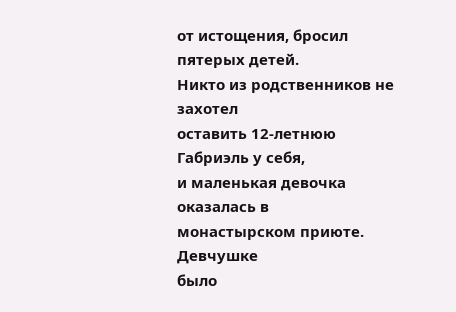от истощения, бросил пятерых детей.
Никто из родственников не захотел
оставить 12-летнюю Габриэль у себя,
и маленькая девочка оказалась в
монастырском приюте.
Девчушке
было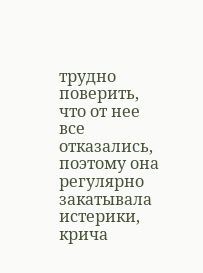трудно поверить, что от нее
все отказались, поэтому она
регулярно закатывала истерики,
крича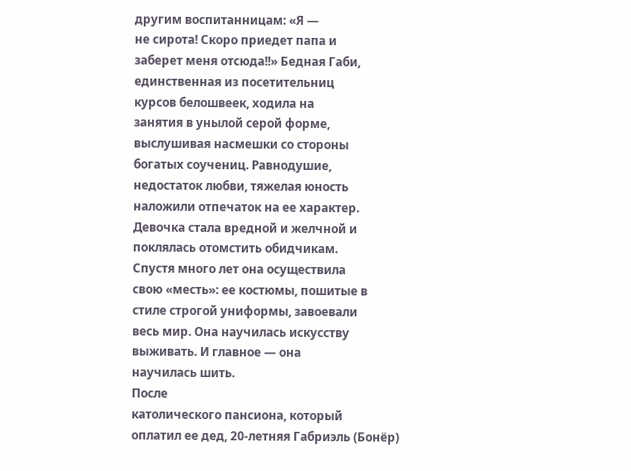другим воспитанницам: «Я —
не сирота! Скоро приедет папа и
заберет меня отсюда!!» Бедная Габи,
единственная из посетительниц
курсов белошвеек, ходила на
занятия в унылой серой форме,
выслушивая насмешки со стороны
богатых соучениц. Равнодушие,
недостаток любви, тяжелая юность
наложили отпечаток на ее характер.
Девочка стала вредной и желчной и
поклялась отомстить обидчикам.
Спустя много лет она осуществила
свою «месть»: ее костюмы, пошитые в
стиле строгой униформы, завоевали
весь мир. Она научилась искусству
выживать. И главное — она
научилась шить.
После
католического пансиона, который
оплатил ее дед, 20-летняя Габриэль (Бонёр)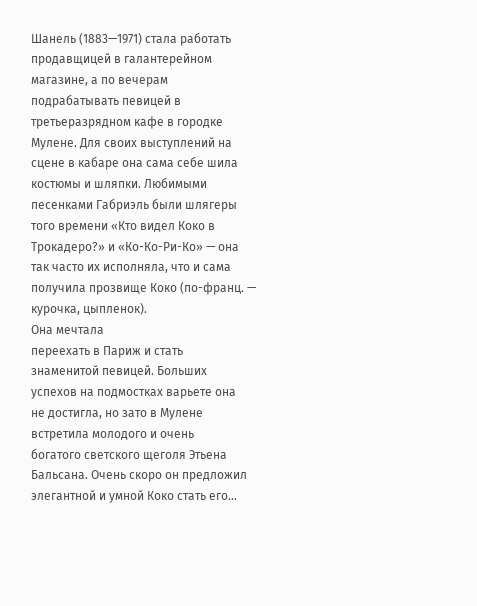Шанель (1883—1971) стала работать
продавщицей в галантерейном
магазине, а по вечерам
подрабатывать певицей в
третьеразрядном кафе в городке
Мулене. Для своих выступлений на
сцене в кабаре она сама себе шила
костюмы и шляпки. Любимыми
песенками Габриэль были шлягеры
того времени «Кто видел Коко в
Трокадеро?» и «Ко-Ко-Ри-Ко» — она
так часто их исполняла, что и сама
получила прозвище Коко (по-франц. —
курочка, цыпленок).
Она мечтала
переехать в Париж и стать
знаменитой певицей. Больших
успехов на подмостках варьете она
не достигла, но зато в Мулене
встретила молодого и очень
богатого светского щеголя Этьена
Бальсана. Очень скоро он предложил
элегантной и умной Коко стать его...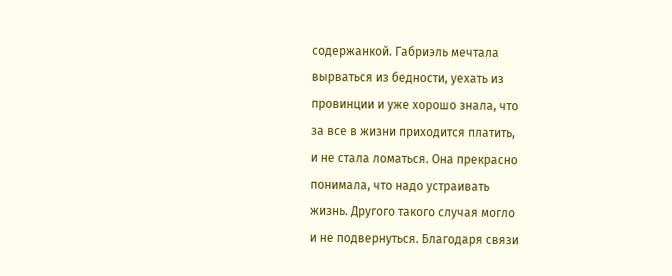содержанкой. Габриэль мечтала
вырваться из бедности, уехать из
провинции и уже хорошо знала, что
за все в жизни приходится платить,
и не стала ломаться. Она прекрасно
понимала, что надо устраивать
жизнь. Другого такого случая могло
и не подвернуться. Благодаря связи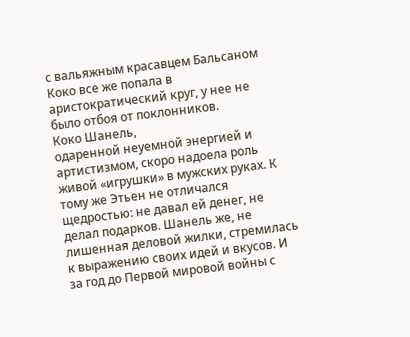с вальяжным красавцем Бальсаном
Коко все же попала в
аристократический круг, у нее не
было отбоя от поклонников.
Коко Шанель,
одаренной неуемной энергией и
артистизмом, скоро надоела роль
живой «игрушки» в мужских руках. К
тому же Этьен не отличался
щедростью: не давал ей денег, не
делал подарков. Шанель же, не
лишенная деловой жилки, стремилась
к выражению своих идей и вкусов. И
за год до Первой мировой войны с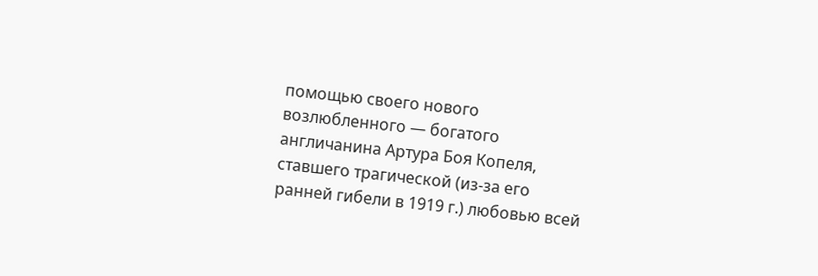помощью своего нового
возлюбленного — богатого
англичанина Артура Боя Копеля,
ставшего трагической (из-за его
ранней гибели в 1919 г.) любовью всей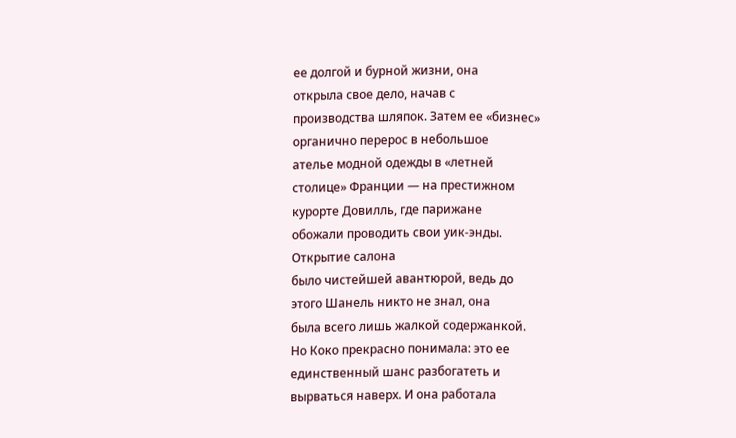ее долгой и бурной жизни, она
открыла свое дело, начав с
производства шляпок. Затем ее «бизнес»
органично перерос в небольшое
ателье модной одежды в «летней
столице» Франции — на престижном
курорте Довилль, где парижане
обожали проводить свои уик-энды.
Открытие салона
было чистейшей авантюрой, ведь до
этого Шанель никто не знал, она
была всего лишь жалкой содержанкой.
Но Коко прекрасно понимала: это ее
единственный шанс разбогатеть и
вырваться наверх. И она работала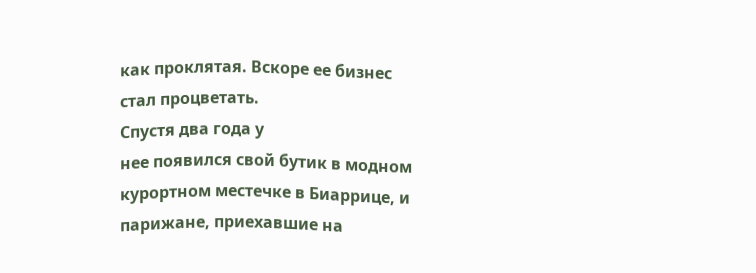как проклятая. Вскоре ее бизнес
стал процветать.
Спустя два года у
нее появился свой бутик в модном
курортном местечке в Биаррице, и
парижане, приехавшие на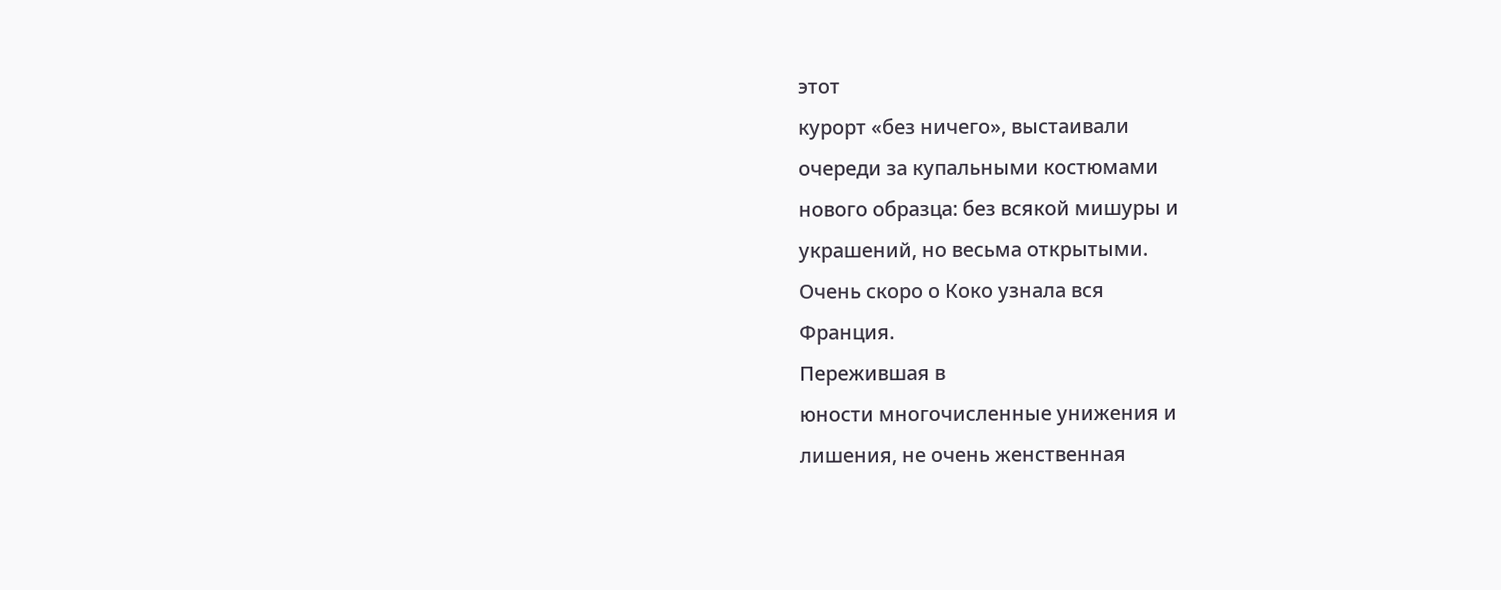этот
курорт «без ничего», выстаивали
очереди за купальными костюмами
нового образца: без всякой мишуры и
украшений, но весьма открытыми.
Очень скоро о Коко узнала вся
Франция.
Пережившая в
юности многочисленные унижения и
лишения, не очень женственная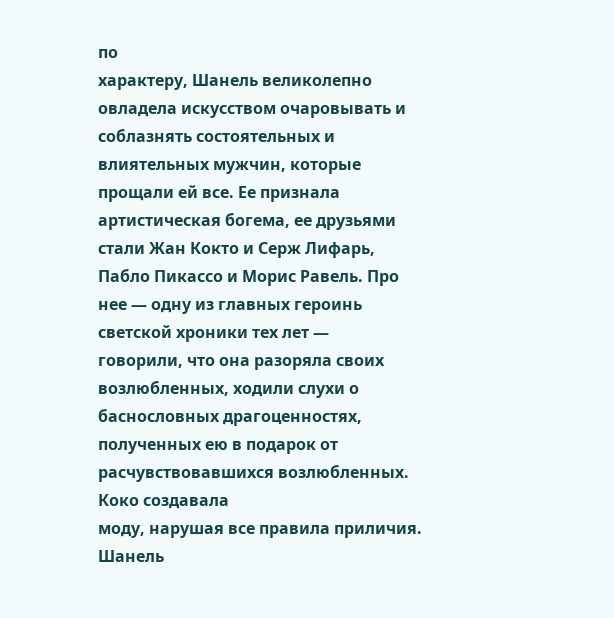по
характеру, Шанель великолепно
овладела искусством очаровывать и
соблазнять состоятельных и
влиятельных мужчин, которые
прощали ей все. Ее признала
артистическая богема, ее друзьями
стали Жан Кокто и Серж Лифарь,
Пабло Пикассо и Морис Равель. Про
нее — одну из главных героинь
светской хроники тех лет —
говорили, что она разоряла своих
возлюбленных, ходили слухи о
баснословных драгоценностях,
полученных ею в подарок от
расчувствовавшихся возлюбленных.
Коко создавала
моду, нарушая все правила приличия.
Шанель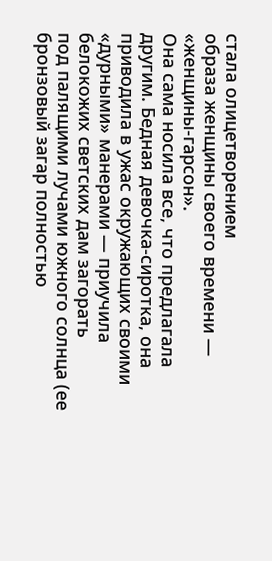стала олицетворением
образа женщины своего времени — «женщины-гарсон».
Она сама носила все, что предлагала
другим. Бедная девочка-сиротка, она
приводила в ужас окружающих своими
«дурными» манерами — приучила
белокожих светских дам загорать
под палящими лучами южного солнца (ее
бронзовый загар полностью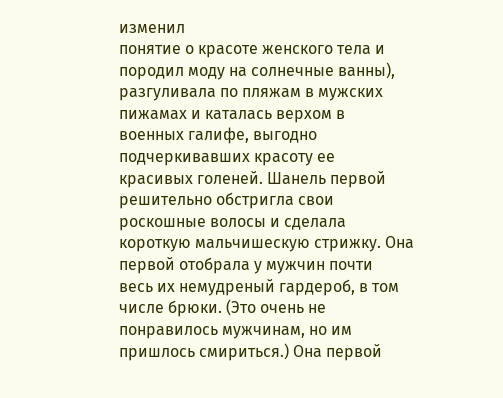изменил
понятие о красоте женского тела и
породил моду на солнечные ванны),
разгуливала по пляжам в мужских
пижамах и каталась верхом в
военных галифе, выгодно
подчеркивавших красоту ее
красивых голеней. Шанель первой
решительно обстригла свои
роскошные волосы и сделала
короткую мальчишескую стрижку. Она
первой отобрала у мужчин почти
весь их немудреный гардероб, в том
числе брюки. (Это очень не
понравилось мужчинам, но им
пришлось смириться.) Она первой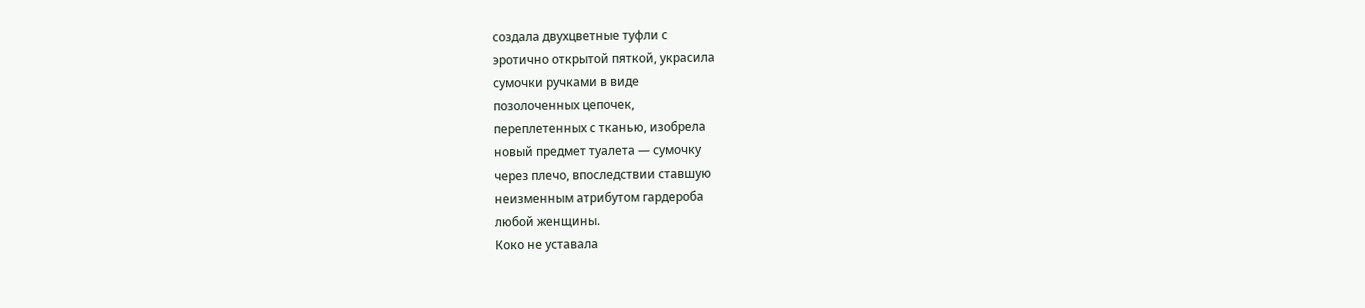создала двухцветные туфли с
эротично открытой пяткой, украсила
сумочки ручками в виде
позолоченных цепочек,
переплетенных с тканью, изобрела
новый предмет туалета — сумочку
через плечо, впоследствии ставшую
неизменным атрибутом гардероба
любой женщины.
Коко не уставала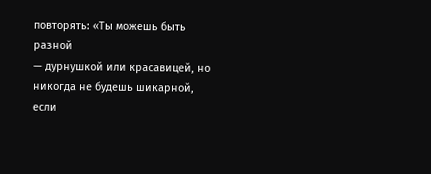повторять: «Ты можешь быть разной
— дурнушкой или красавицей, но
никогда не будешь шикарной, если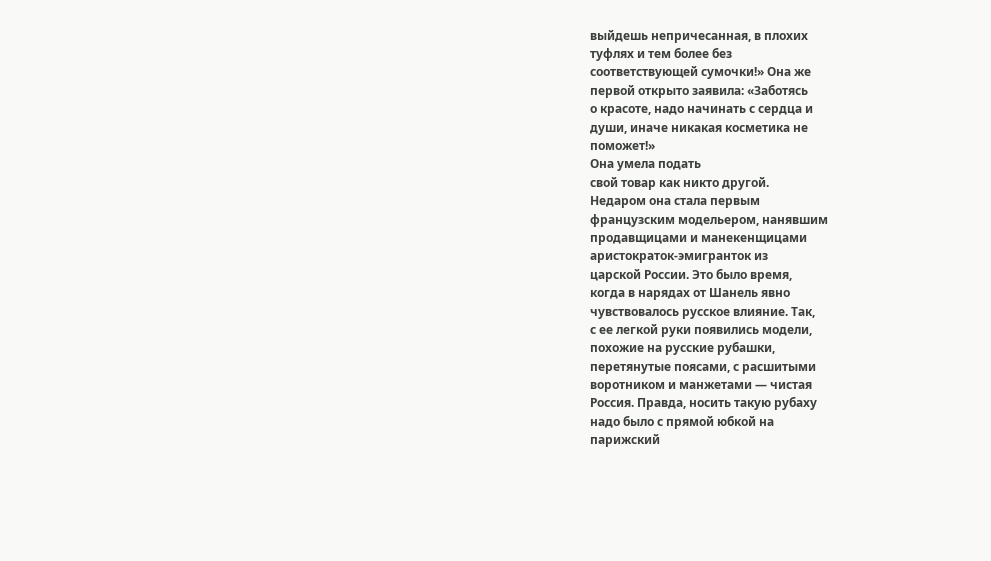выйдешь непричесанная, в плохих
туфлях и тем более без
соответствующей сумочки!» Она же
первой открыто заявила: «Заботясь
о красоте, надо начинать с сердца и
души, иначе никакая косметика не
поможет!»
Она умела подать
свой товар как никто другой.
Недаром она стала первым
французским модельером, нанявшим
продавщицами и манекенщицами
аристократок-эмигранток из
царской России. Это было время,
когда в нарядах от Шанель явно
чувствовалось русское влияние. Так,
с ее легкой руки появились модели,
похожие на русские рубашки,
перетянутые поясами, с расшитыми
воротником и манжетами — чистая
Россия. Правда, носить такую рубаху
надо было с прямой юбкой на
парижский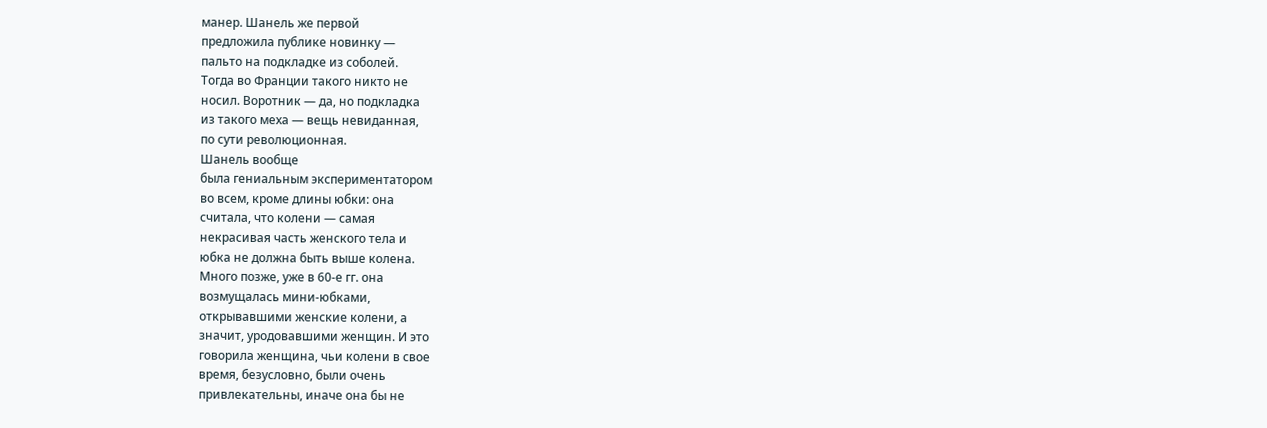манер. Шанель же первой
предложила публике новинку —
пальто на подкладке из соболей.
Тогда во Франции такого никто не
носил. Воротник — да, но подкладка
из такого меха — вещь невиданная,
по сути революционная.
Шанель вообще
была гениальным экспериментатором
во всем, кроме длины юбки: она
считала, что колени — самая
некрасивая часть женского тела и
юбка не должна быть выше колена.
Много позже, уже в 60-е гг. она
возмущалась мини-юбками,
открывавшими женские колени, а
значит, уродовавшими женщин. И это
говорила женщина, чьи колени в свое
время, безусловно, были очень
привлекательны, иначе она бы не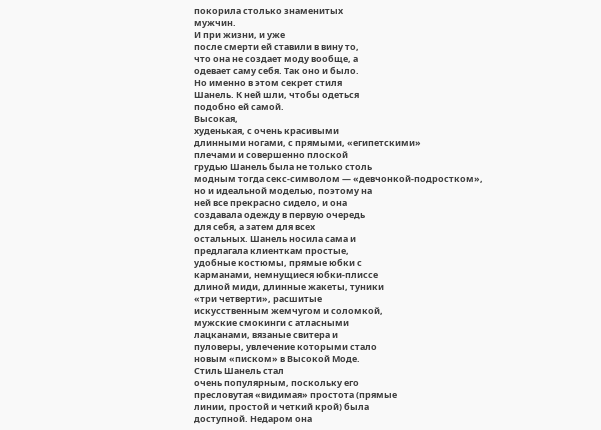покорила столько знаменитых
мужчин.
И при жизни, и уже
после смерти ей ставили в вину то,
что она не создает моду вообще, а
одевает саму себя. Так оно и было.
Но именно в этом секрет стиля
Шанель. К ней шли, чтобы одеться
подобно ей самой.
Высокая,
худенькая, с очень красивыми
длинными ногами, с прямыми, «египетскими»
плечами и совершенно плоской
грудью Шанель была не только столь
модным тогда секс-символом — «девчонкой-подростком»,
но и идеальной моделью, поэтому на
ней все прекрасно сидело, и она
создавала одежду в первую очередь
для себя, а затем для всех
остальных. Шанель носила сама и
предлагала клиенткам простые,
удобные костюмы, прямые юбки с
карманами, немнущиеся юбки-плиссе
длиной миди, длинные жакеты, туники
«три четверти», расшитые
искусственным жемчугом и соломкой,
мужские смокинги с атласными
лацканами, вязаные свитера и
пуловеры, увлечение которыми стало
новым «писком» в Высокой Моде.
Стиль Шанель стал
очень популярным, поскольку его
пресловутая «видимая» простота (прямые
линии, простой и четкий крой) была
доступной. Недаром она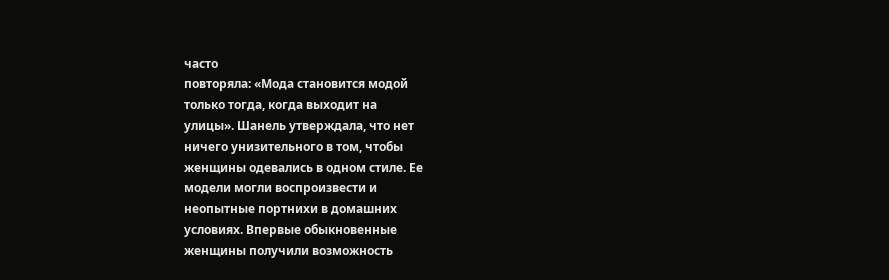часто
повторяла: «Мода становится модой
только тогда, когда выходит на
улицы». Шанель утверждала, что нет
ничего унизительного в том, чтобы
женщины одевались в одном стиле. Ее
модели могли воспроизвести и
неопытные портнихи в домашних
условиях. Впервые обыкновенные
женщины получили возможность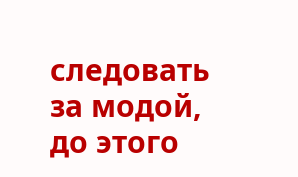следовать за модой, до этого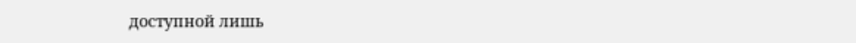доступной лишь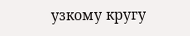узкому кругу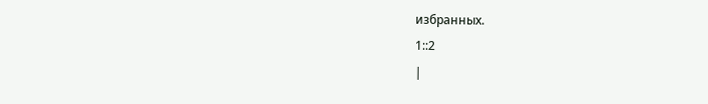избранных.
1::2
|